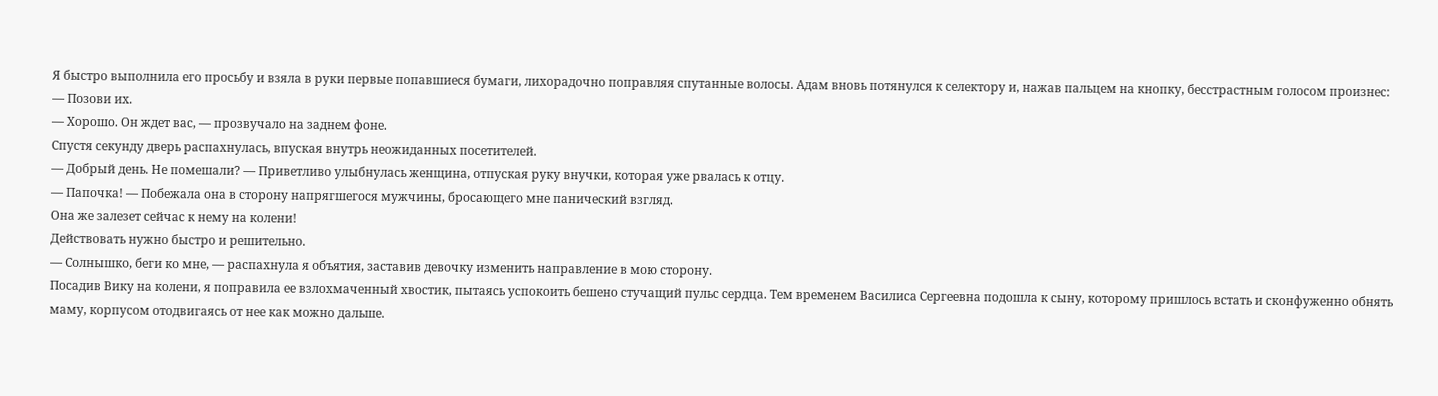Я быстро выполнила его просьбу и взяла в руки первые попавшиеся бумаги, лихорадочно поправляя спутанные волосы. Адам вновь потянулся к селектору и, нажав пальцем на кнопку, бесстрастным голосом произнес:
— Позови их.
— Хорошо. Он ждет вас, — прозвучало на заднем фоне.
Спустя секунду дверь распахнулась, впуская внутрь неожиданных посетителей.
— Добрый день. Не помешали? — Приветливо улыбнулась женщина, отпуская руку внучки, которая уже рвалась к отцу.
— Папочка! — Побежала она в сторону напрягшегося мужчины, бросающего мне панический взгляд.
Она же залезет сейчас к нему на колени!
Действовать нужно быстро и решительно.
— Солнышко, беги ко мне, — распахнула я объятия, заставив девочку изменить направление в мою сторону.
Посадив Вику на колени, я поправила ее взлохмаченный хвостик, пытаясь успокоить бешено стучащий пульс сердца. Тем временем Василиса Сергеевна подошла к сыну, которому пришлось встать и сконфуженно обнять маму, корпусом отодвигаясь от нее как можно дальше.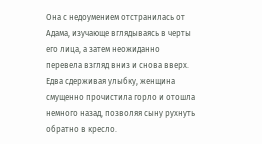Она с недоумением отстранилась от Адама, изучающе вглядываясь в черты его лица, а затем неожиданно перевела взгляд вниз и снова вверх. Едва сдерживая улыбку, женщина смущенно прочистила горло и отошла немного назад, позволяя сыну рухнуть обратно в кресло.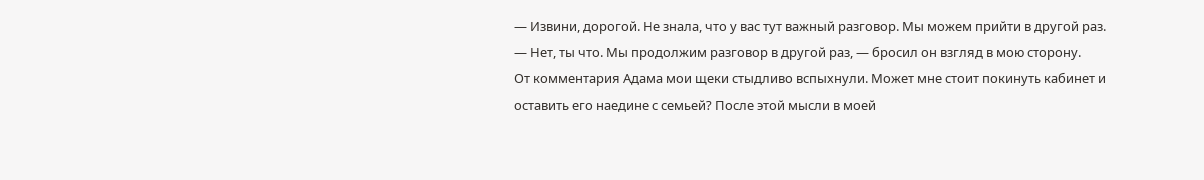— Извини, дорогой. Не знала, что у вас тут важный разговор. Мы можем прийти в другой раз.
— Нет, ты что. Мы продолжим разговор в другой раз, — бросил он взгляд в мою сторону.
От комментария Адама мои щеки стыдливо вспыхнули. Может мне стоит покинуть кабинет и оставить его наедине с семьей? После этой мысли в моей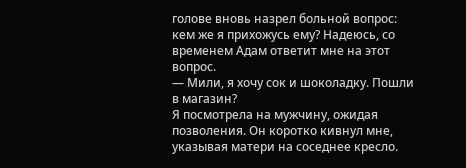голове вновь назрел больной вопрос: кем же я прихожусь ему? Надеюсь, со временем Адам ответит мне на этот вопрос.
— Мили, я хочу сок и шоколадку. Пошли в магазин?
Я посмотрела на мужчину, ожидая позволения. Он коротко кивнул мне, указывая матери на соседнее кресло.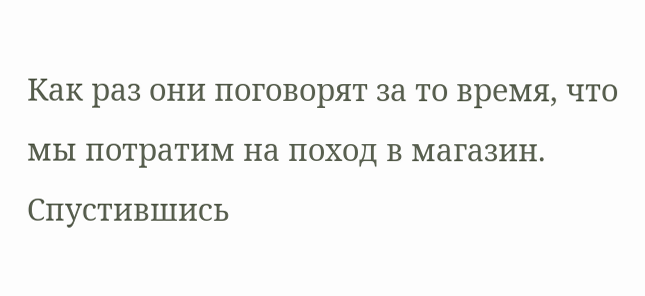Как раз они поговорят за то время, что мы потратим на поход в магазин.
Спустившись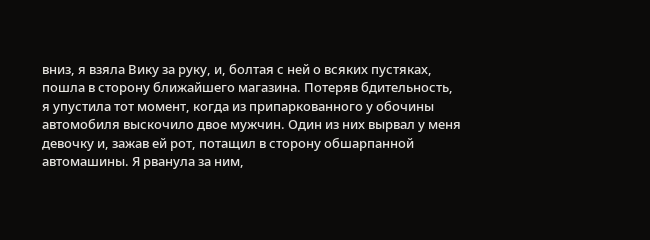вниз, я взяла Вику за руку, и, болтая с ней о всяких пустяках, пошла в сторону ближайшего магазина. Потеряв бдительность, я упустила тот момент, когда из припаркованного у обочины автомобиля выскочило двое мужчин. Один из них вырвал у меня девочку и, зажав ей рот, потащил в сторону обшарпанной автомашины. Я рванула за ним,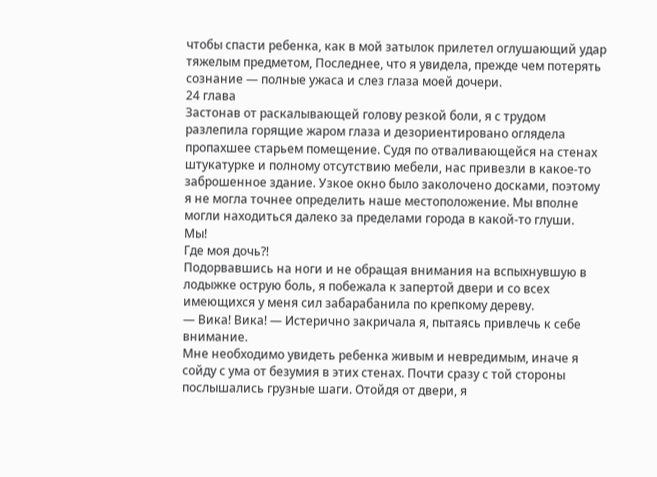чтобы спасти ребенка, как в мой затылок прилетел оглушающий удар тяжелым предметом, Последнее, что я увидела, прежде чем потерять сознание — полные ужаса и слез глаза моей дочери.
24 глава
Застонав от раскалывающей голову резкой боли, я с трудом разлепила горящие жаром глаза и дезориентировано оглядела пропахшее старьем помещение. Судя по отваливающейся на стенах штукатурке и полному отсутствию мебели, нас привезли в какое-то заброшенное здание. Узкое окно было заколочено досками, поэтому я не могла точнее определить наше местоположение. Мы вполне могли находиться далеко за пределами города в какой-то глуши.
Мы!
Где моя дочь?!
Подорвавшись на ноги и не обращая внимания на вспыхнувшую в лодыжке острую боль, я побежала к запертой двери и со всех имеющихся у меня сил забарабанила по крепкому дереву.
— Вика! Вика! — Истерично закричала я, пытаясь привлечь к себе внимание.
Мне необходимо увидеть ребенка живым и невредимым, иначе я сойду с ума от безумия в этих стенах. Почти сразу с той стороны послышались грузные шаги. Отойдя от двери, я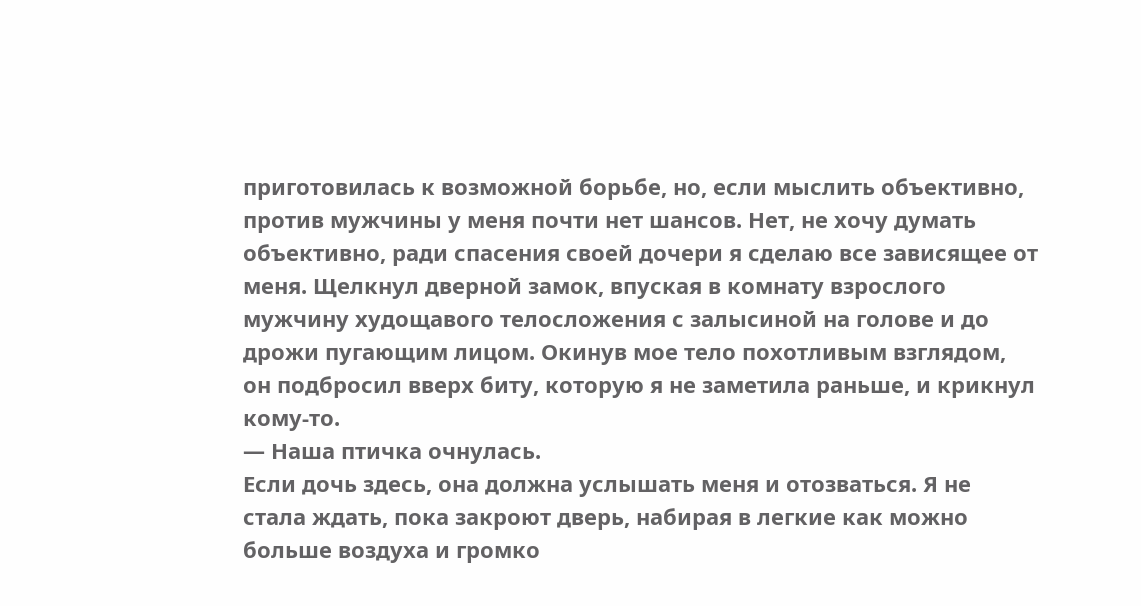приготовилась к возможной борьбе, но, если мыслить объективно, против мужчины у меня почти нет шансов. Нет, не хочу думать объективно, ради спасения своей дочери я сделаю все зависящее от меня. Щелкнул дверной замок, впуская в комнату взрослого мужчину худощавого телосложения с залысиной на голове и до дрожи пугающим лицом. Окинув мое тело похотливым взглядом, он подбросил вверх биту, которую я не заметила раньше, и крикнул кому-то.
— Наша птичка очнулась.
Если дочь здесь, она должна услышать меня и отозваться. Я не стала ждать, пока закроют дверь, набирая в легкие как можно больше воздуха и громко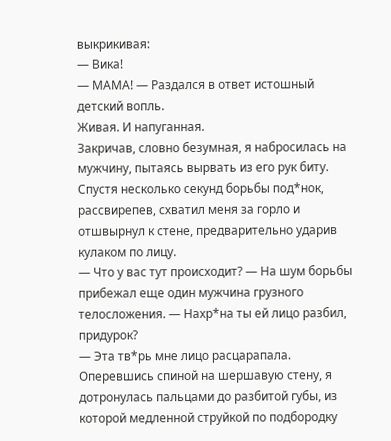выкрикивая:
— Вика!
— МАМА! — Раздался в ответ истошный детский вопль.
Живая. И напуганная.
Закричав, словно безумная, я набросилась на мужчину, пытаясь вырвать из его рук биту. Спустя несколько секунд борьбы под*нок, рассвирепев, схватил меня за горло и отшвырнул к стене, предварительно ударив кулаком по лицу.
— Что у вас тут происходит? — На шум борьбы прибежал еще один мужчина грузного телосложения. — Нахр*на ты ей лицо разбил, придурок?
— Эта тв*рь мне лицо расцарапала.
Оперевшись спиной на шершавую стену, я дотронулась пальцами до разбитой губы, из которой медленной струйкой по подбородку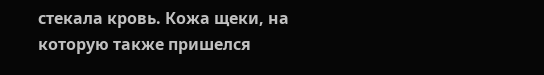стекала кровь. Кожа щеки, на которую также пришелся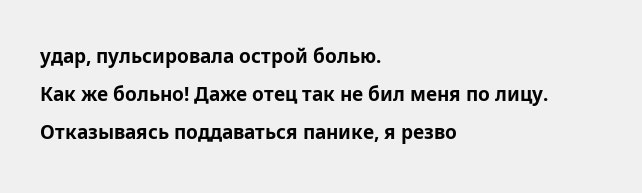удар, пульсировала острой болью.
Как же больно! Даже отец так не бил меня по лицу.
Отказываясь поддаваться панике, я резво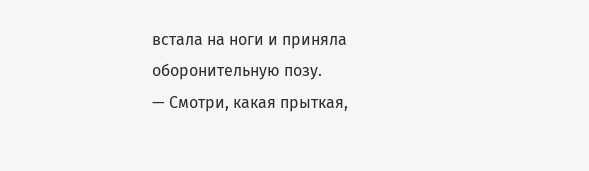встала на ноги и приняла оборонительную позу.
— Смотри, какая прыткая,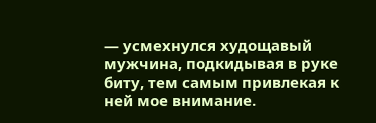— усмехнулся худощавый мужчина, подкидывая в руке биту, тем самым привлекая к ней мое внимание.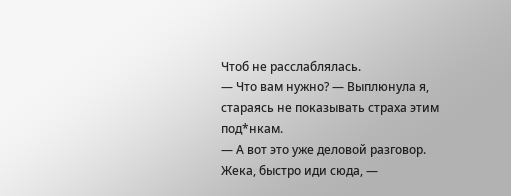Чтоб не расслаблялась.
— Что вам нужно? — Выплюнула я, стараясь не показывать страха этим под*нкам.
— А вот это уже деловой разговор. Жека, быстро иди сюда, —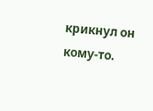крикнул он кому-то.